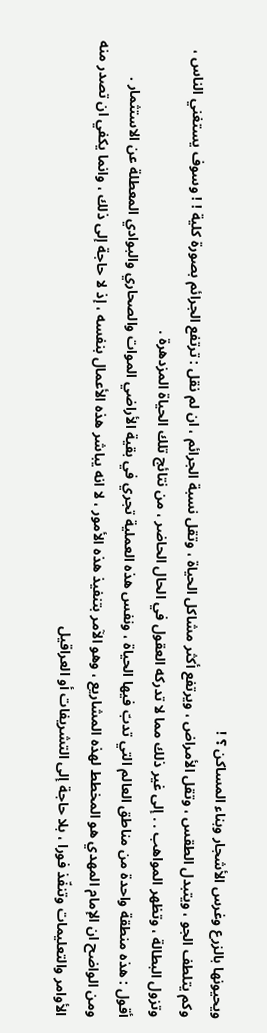ويحيونها بالزرع وغرس الأشجار وبناء المساكن ؟ !
وكم يتلطف الجو ، ويتبدل الطقس ، وتقل الأمراض ، ويرتفع أكثر مشاكل الحياة ، وتقل نسبة الجرائم ، ان لم نقل : ترتفع الجرائم بصورة كلية ! ! وسوف يستغني الناس ، وتزول البطالة ، وتظهر المواهب . . إلى غير ذلك مما لا تدركه العقول في الحال الحاضر ، من نتائج تلك الحياة المزدهرة .
أقول : هذه منطقة واحدة من مناطق العالم التي تدبّ فيها الحياة ، ونفس هذه العملية تجري في بقية الأراضي الموات والصحاري والبوادي المعطلة عن الاستثمار .
ومن الواضح ان الإمام المهدي هو المخطط لهذه المشاريع ، وهو الآمر بتنفيذ هذه الأمور ، لا انه يباشر هذه الأعمال بنفسه ، إذ لا حاجة إلى ذلك ، وانما يكفي ان تصدر منه الأوامر والتعليمات وتنفّذ فورا ، بلا حاجة إلى التشريفات أو العراقيل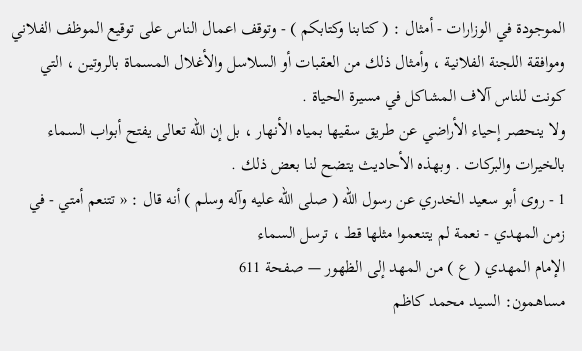الموجودة في الوزارات - أمثال : ( كتابنا وكتابكم ) - وتوقف اعمال الناس على توقيع الموظف الفلاني وموافقة اللجنة الفلانية ، وأمثال ذلك من العقبات أو السلاسل والأغلال المسماة بالروتين ، التي كونت للناس آلاف المشاكل في مسيرة الحياة .
ولا ينحصر إحياء الأراضي عن طريق سقيها بمياه الأنهار ، بل إن اللّه تعالى يفتح أبواب السماء بالخيرات والبركات . وبهذه الأحاديث يتضح لنا بعض ذلك .
1 - روى أبو سعيد الخدري عن رسول اللّه ( صلى اللّه عليه وآله وسلم ) أنه قال : « تتنعم أمتي - في زمن المهدي - نعمة لم يتنعموا مثلها قط ، ترسل السماء
الإمام المهدي ( ع ) من المهد إلى الظهور — صفحة 611
مساهمون: السيد محمد كاظم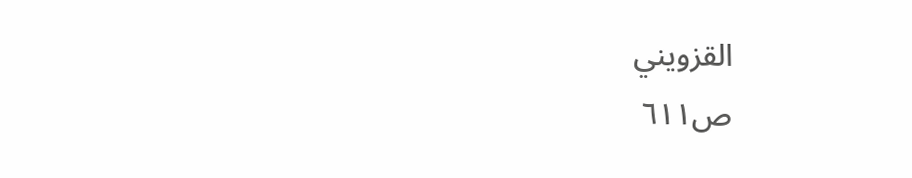القزويني
ص٦١١